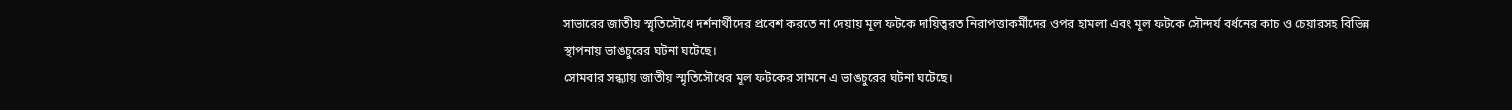সাভারের জাতীয় স্মৃতিসৌধে দর্শনার্থীদের প্রবেশ করতে না দেয়ায় মূল ফটকে দায়িত্বরত নিরাপত্তাকর্মীদের ওপর হামলা এবং মূল ফটকে সৌন্দর্য বর্ধনের কাচ ও চেয়ারসহ বিভিন্ন স্থাপনায় ভাঙচুরের ঘটনা ঘটেছে।
সোমবার সন্ধ্যায় জাতীয় স্মৃতিসৌধের মূল ফটকের সামনে এ ভাঙচুরের ঘটনা ঘটেছে।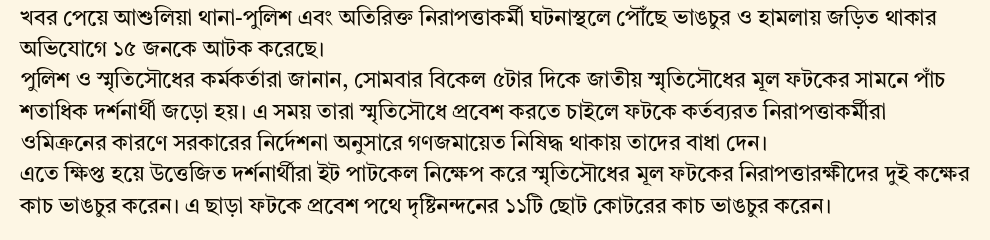খবর পেয়ে আশুলিয়া থানা-পুলিশ এবং অতিরিক্ত নিরাপত্তাকর্মী ঘটনাস্থলে পৌঁছে ভাঙচুর ও হামলায় জড়িত থাকার অভিযোগে ১৫ জনকে আটক করেছে।
পুলিশ ও স্মৃতিসৌধের কর্মকর্তারা জানান, সোমবার বিকেল ৫টার দিকে জাতীয় স্মৃতিসৌধের মূল ফটকের সামনে পাঁচ শতাধিক দর্শনার্থী জড়ো হয়। এ সময় তারা স্মৃতিসৌধে প্রবেশ করতে চাইলে ফটকে কর্তব্যরত নিরাপত্তাকর্মীরা ওমিক্রনের কারণে সরকারের নির্দেশনা অনুসারে গণজমায়েত নিষিদ্ধ থাকায় তাদের বাধা দেন।
এতে ক্ষিপ্ত হয়ে উত্তেজিত দর্শনার্থীরা ইট পাটকেল নিক্ষেপ করে স্মৃতিসৌধের মূল ফটকের নিরাপত্তারক্ষীদের দুই কক্ষের কাচ ভাঙচুর করেন। এ ছাড়া ফটকে প্রবেশ পথে দৃষ্টিনন্দনের ১১টি ছোট কোটরের কাচ ভাঙচুর করেন।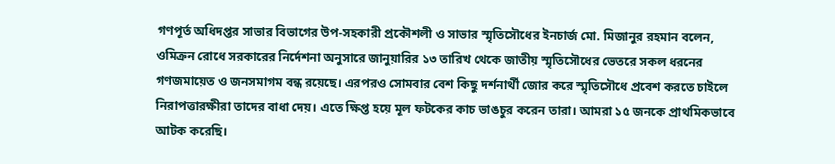গণপূর্ত অধিদপ্তর সাভার বিভাগের উপ-সহকারী প্রকৌশলী ও সাভার স্মৃতিসৌধের ইনচার্জ মো. মিজানুর রহমান বলেন, ওমিক্রন রোধে সরকারের নির্দেশনা অনুসারে জানুয়ারির ১৩ তারিখ থেকে জাতীয় স্মৃতিসৌধের ভেতরে সকল ধরনের গণজমায়েত ও জনসমাগম বন্ধ রয়েছে। এরপরও সোমবার বেশ কিছু দর্শনার্থী জোর করে স্মৃতিসৌধে প্রবেশ করতে চাইলে নিরাপত্তারক্ষীরা তাদের বাধা দেয়। এতে ক্ষিপ্ত হয়ে মূল ফটকের কাচ ভাঙচুর করেন তারা। আমরা ১৫ জনকে প্রাথমিকভাবে আটক করেছি।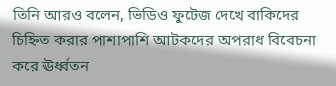তিনি আরও বলেন, ভিডিও ফুটেজ দেখে বাকিদের চিহ্নিত করার পাশাপাশি আটকদের অপরাধ বিবেচনা করে ঊর্ধ্বতন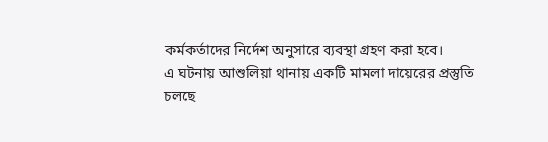কর্মকর্তাদের নির্দেশ অনুসারে ব্যবস্থা গ্রহণ করা হবে।
এ ঘটনায় আশুলিয়া থানায় একটি মামলা দায়েরের প্রস্তুতি চলছে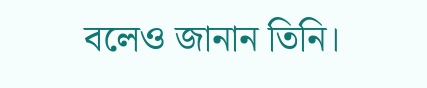বলেও জানান তিনি।